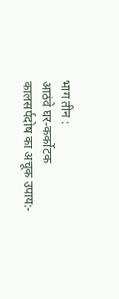भाग तीन :
आठंवे घर-कर्कोटक कालसर्पदोष का अचूक उपाय:-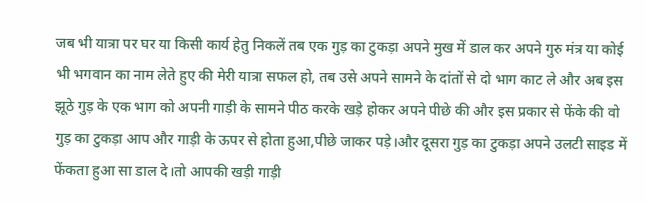जब भी यात्रा पर घर या किसी कार्य हेतु निकलें तब एक गुड़ का टुकड़ा अपने मुख में डाल कर अपने गुरु मंत्र या कोई भी भगवान का नाम लेते हुए की मेरी यात्रा सफल हो, तब उसे अपने सामने के दांतों से दो भाग काट ले और अब इस झूठे गुड़ के एक भाग को अपनी गाड़ी के सामने पीठ करके खड़े होकर अपने पीछे की और इस प्रकार से फेंके की वो गुड़ का टुकड़ा आप और गाड़ी के ऊपर से होता हुआ,पीछे जाकर पड़े।और दूसरा गुड़ का टुकड़ा अपने उलटी साइड में फेंकता हुआ सा डाल दे।तो आपकी खड़ी गाड़ी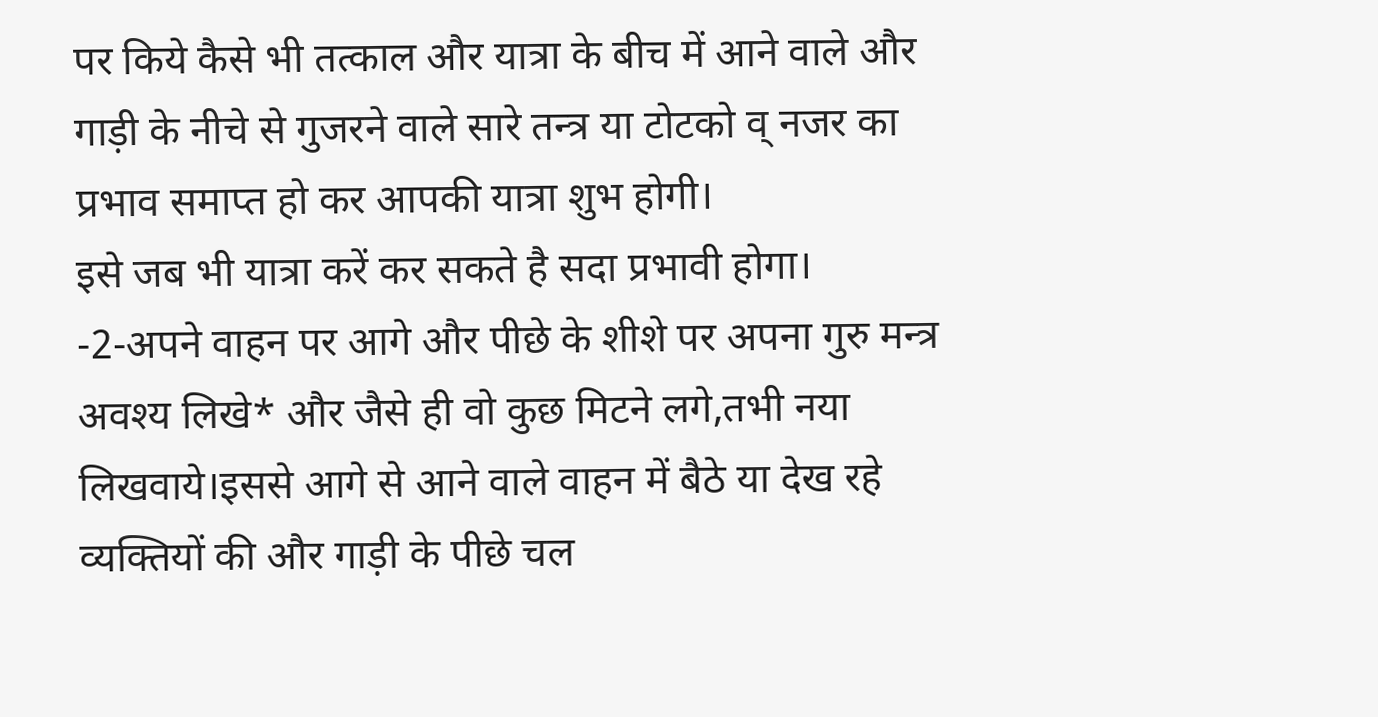पर किये कैसे भी तत्काल और यात्रा के बीच में आने वाले और गाड़ी के नीचे से गुजरने वाले सारे तन्त्र या टोटको व् नजर का प्रभाव समाप्त हो कर आपकी यात्रा शुभ होगी।
इसे जब भी यात्रा करें कर सकते है सदा प्रभावी होगा।
-2-अपने वाहन पर आगे और पीछे के शीशे पर अपना गुरु मन्त्र अवश्य लिखे* और जैसे ही वो कुछ मिटने लगे,तभी नया लिखवाये।इससे आगे से आने वाले वाहन में बैठे या देख रहे व्यक्तियों की और गाड़ी के पीछे चल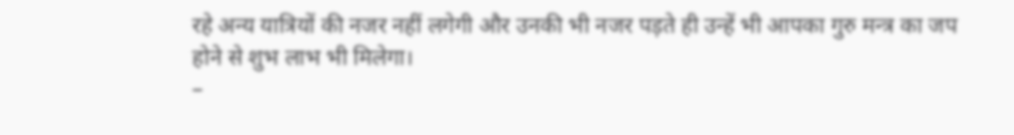रहे अन्य यात्रियों की नजर नहीं लगेगी और उनकी भी नजर पड़ते ही उन्हें भी आपका गुरु मन्त्र का जप होने से शुभ लाभ भी मिलेगा।
–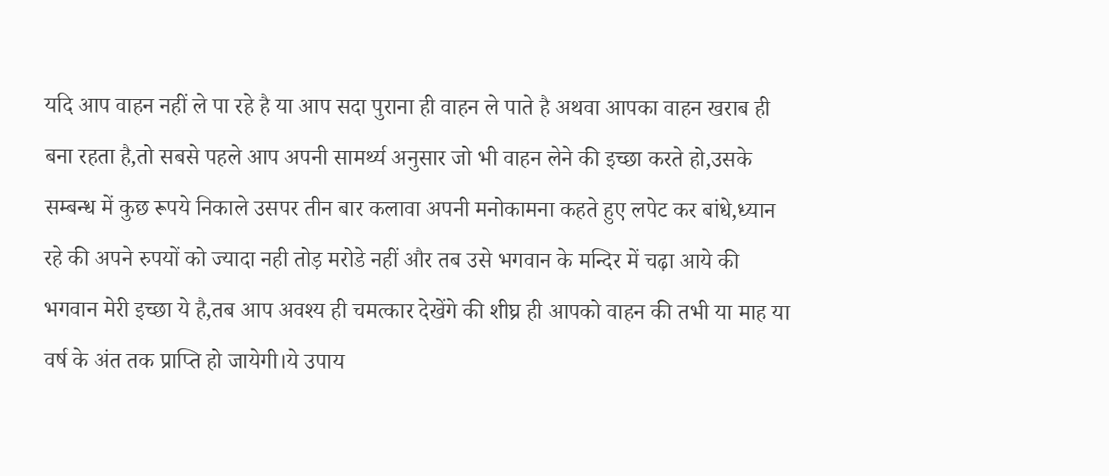यदि आप वाहन नहीं ले पा रहे है या आप सदा पुराना ही वाहन ले पाते है अथवा आपका वाहन खराब ही बना रहता है,तो सबसे पहले आप अपनी सामर्थ्य अनुसार जो भी वाहन लेने की इच्छा करते हो,उसके सम्बन्ध में कुछ रूपये निकाले उसपर तीन बार कलावा अपनी मनोकामना कहते हुए लपेट कर बांधे,ध्यान रहे की अपने रुपयों को ज्यादा नही तोड़ मरोडे नहीं और तब उसे भगवान के मन्दिर में चढ़ा आये की भगवान मेरी इच्छा ये है,तब आप अवश्य ही चमत्कार देखेंगे की शीघ्र ही आपको वाहन की तभी या माह या वर्ष के अंत तक प्राप्ति हो जायेगी।ये उपाय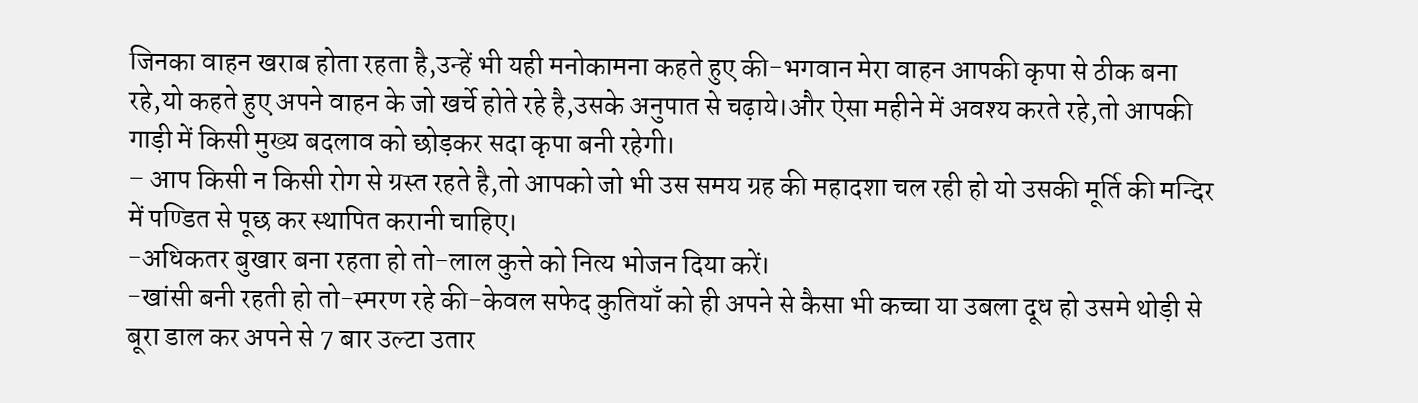जिनका वाहन खराब होता रहता है,उन्हें भी यही मनोकामना कहते हुए की-भगवान मेरा वाहन आपकी कृपा से ठीक बना रहे,यो कहते हुए अपने वाहन के जो खर्चे होते रहे है,उसके अनुपात से चढ़ाये।और ऐसा महीने में अवश्य करते रहे,तो आपकी गाड़ी में किसी मुख्य बदलाव को छोड़कर सदा कृपा बनी रहेगी।
– आप किसी न किसी रोग से ग्रस्त रहते है,तो आपको जो भी उस समय ग्रह की महादशा चल रही हो यो उसकी मूर्ति की मन्दिर में पण्डित से पूछ कर स्थापित करानी चाहिए।
-अधिकतर बुखार बना रहता हो तो-लाल कुत्ते को नित्य भोजन दिया करें।
-खांसी बनी रहती हो तो-स्मरण रहे की-केवल सफेद कुतियाँ को ही अपने से कैसा भी कच्चा या उबला दूध हो उसमे थोड़ी से बूरा डाल कर अपने से 7 बार उल्टा उतार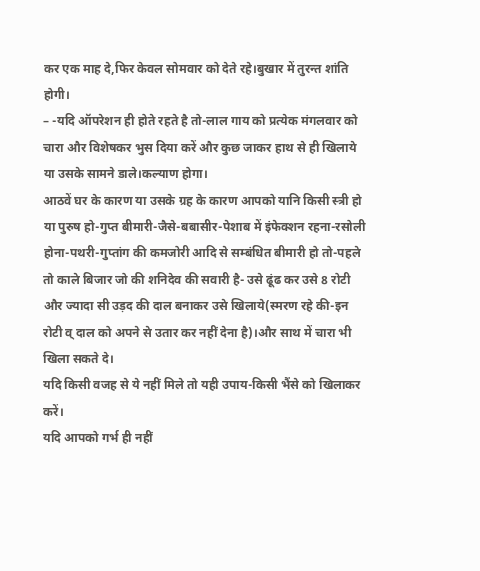कर एक माह दे,फिर केवल सोमवार को देते रहे।बुखार में तुरन्त शांति होगी।
– -यदि ऑपरेशन ही होते रहते है तो-लाल गाय को प्रत्येक मंगलवार को चारा और विशेषकर भुस दिया करें और कुछ जाकर हाथ से ही खिलाये या उसके सामने डाले।कल्याण होगा।
आठवें घर के कारण या उसके ग्रह के कारण आपको यानि किसी स्त्री हो या पुरुष हो-गुप्त बीमारी-जैसे-बबासीर-पेशाब में इंफेक्शन रहना-रसोली होना-पथरी-गुप्तांग की कमजोरी आदि से सम्बंधित बीमारी हो तो-पहले तो काले बिजार जो की शनिदेव की सवारी है- उसे ढूंढ कर उसे 8 रोटी और ज्यादा सी उड़द की दाल बनाकर उसे खिलाये(स्मरण रहे की-इन रोटी व् दाल को अपने से उतार कर नहीं देना है)।और साथ में चारा भी खिला सकते दे।
यदि किसी वजह से ये नहीं मिले तो यही उपाय-किसी भैंसे को खिलाकर करें।
यदि आपको गर्भ ही नहीं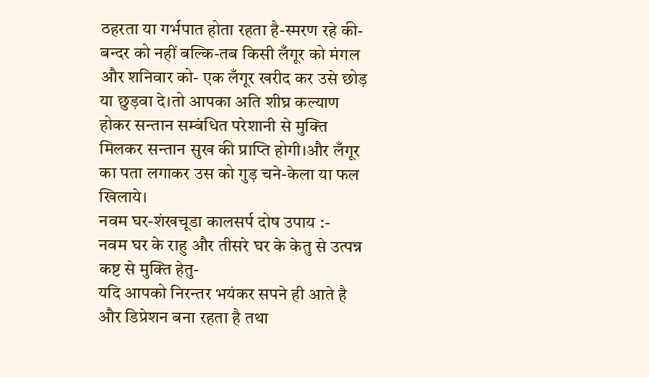ठहरता या गर्भपात होता रहता है-स्मरण रहे की-बन्दर को नहीं बल्कि-तब किसी लँगूर को मंगल और शनिवार को- एक लँगूर खरीद कर उसे छोड़ या छुड़वा दे।तो आपका अति शीघ्र कल्याण होकर सन्तान सम्बंधित परेशानी से मुक्ति मिलकर सन्तान सुख की प्राप्ति होगी।और लँगूर का पता लगाकर उस को गुड़ चने-केला या फल खिलाये।
नवम घर-शंखचूडा कालसर्प दोष उपाय :-
नवम घर के राहु और तीसरे घर के केतु से उत्पन्न कष्ट से मुक्ति हेतु-
यदि आपको निरन्तर भयंकर सपने ही आते है और डिप्रेशन बना रहता है तथा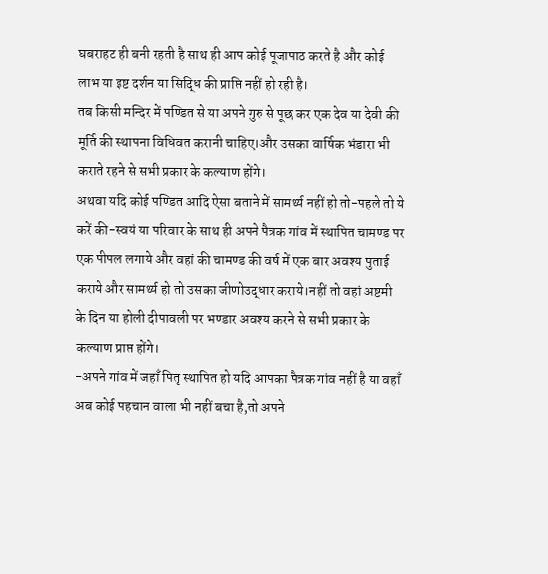घबराहट ही बनी रहती है साथ ही आप कोई पूजापाठ करते है और कोई लाभ या इष्ट दर्शन या सिद्धि की प्राप्ति नहीं हो रही है।
तब किसी मन्दिर में पण्डित से या अपने गुरु से पूछ कर एक देव या देवी की मूर्ति की स्थापना विधिवत करानी चाहिए।और उसका वार्षिक भंडारा भी कराते रहने से सभी प्रकार के कल्याण होंगे।
अथवा यदि कोई पण्डित आदि ऐसा बताने में सामर्थ्य नहीं हो तो-पहले तो ये करें की-स्वयं या परिवार के साथ ही अपने पैत्रक गांव में स्थापित चामण्ड पर एक पीपल लगाये और वहां की चामण्ड की वर्ष में एक बार अवश्य पुताई कराये और सामर्थ्य हो तो उसका जीणोउद्धार कराये।नहीं तो वहां अष्टमी के दिन या होली दीपावली पर भण्डार अवश्य करने से सभी प्रकार के कल्याण प्राप्त होंगे।
-अपने गांव में जहाँ पितृ स्थापित हो यदि आपका पैत्रक गांव नहीं है या वहाँ अब कोई पहचान वाला भी नहीं बचा है,तो अपने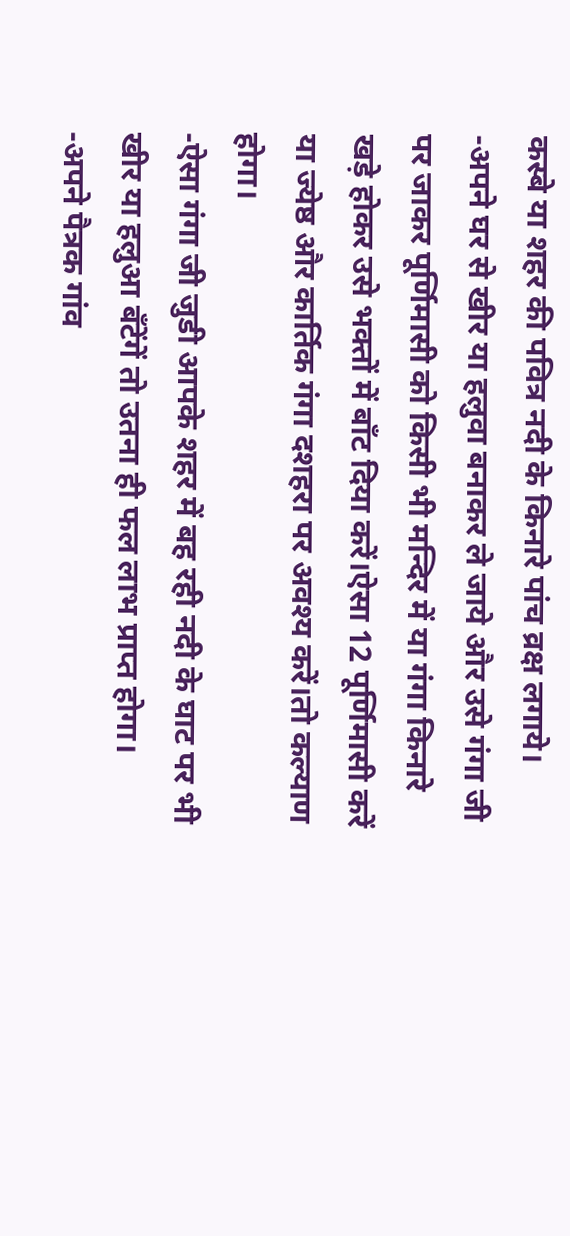कस्बे या शहर की पवित्र नदी के किनारे पांच व्रक्ष लगाये।
-अपने घर से खीर या हलुवा बनाकर ले जाये और उसे गंगा जी पर जाकर पूर्णिमासी को किसी भी मन्दिर में या गंगा किनारे खड़े होकर उसे भक्तों में बाँट दिया करें।ऐसा 12 पूर्णिमासी करें या ज्येष्ठ और कार्तिक गंगा दशहरा पर अवश्य करें।तो कल्याण होगा।
-ऐसा गंगा जी जुडी आपके शहर में बह रही नदी के घाट पर भी खीर या हलुआ बँटेंगें तो उतना ही फल लाभ प्राप्त होगा।
-अपने पैत्रक गांव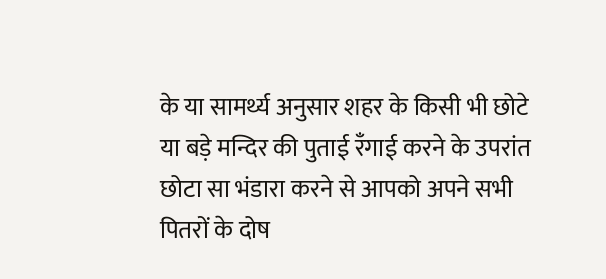के या सामर्थ्य अनुसार शहर के किसी भी छोटे या बड़े मन्दिर की पुताई रँगाई करने के उपरांत छोटा सा भंडारा करने से आपको अपने सभी पितरों के दोष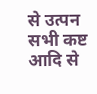से उत्पन सभी कष्ट आदि से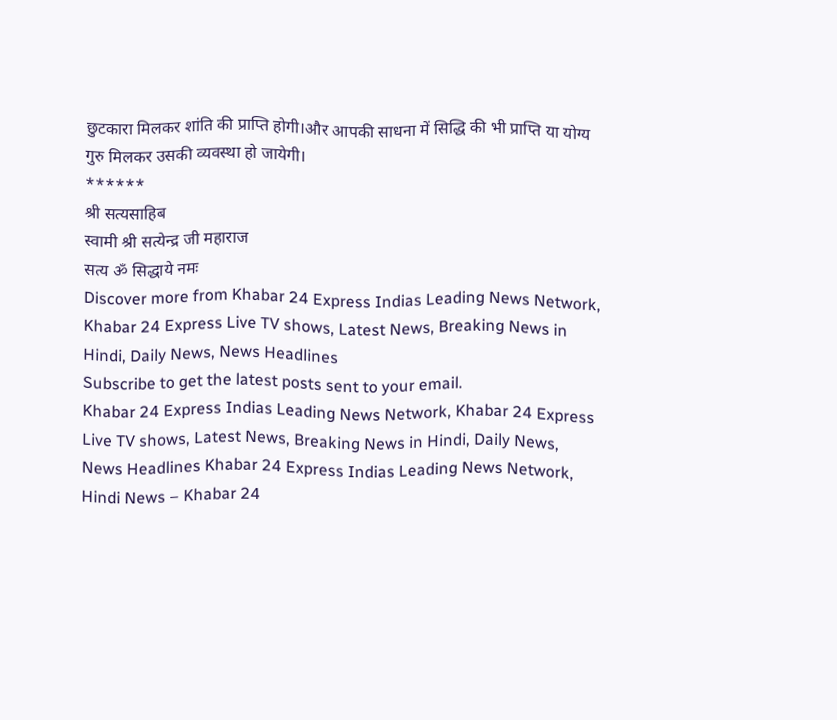छुटकारा मिलकर शांति की प्राप्ति होगी।और आपकी साधना में सिद्धि की भी प्राप्ति या योग्य गुरु मिलकर उसकी व्यवस्था हो जायेगी।
******
श्री सत्यसाहिब
स्वामी श्री सत्येन्द्र जी महाराज
सत्य ॐ सिद्धाये नमः
Discover more from Khabar 24 Express Indias Leading News Network, Khabar 24 Express Live TV shows, Latest News, Breaking News in Hindi, Daily News, News Headlines
Subscribe to get the latest posts sent to your email.
Khabar 24 Express Indias Leading News Network, Khabar 24 Express Live TV shows, Latest News, Breaking News in Hindi, Daily News, News Headlines Khabar 24 Express Indias Leading News Network, Hindi News – Khabar 24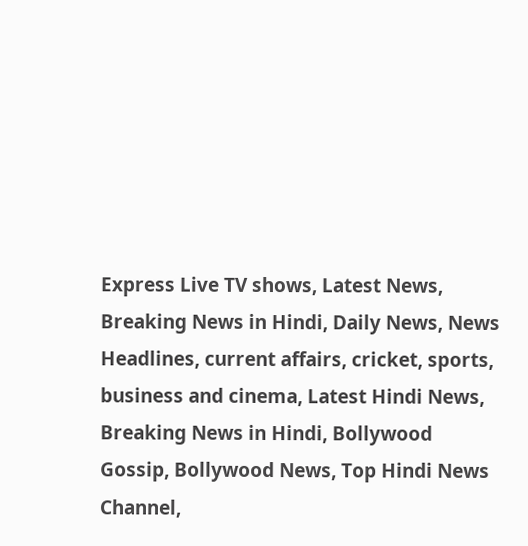Express Live TV shows, Latest News, Breaking News in Hindi, Daily News, News Headlines, current affairs, cricket, sports, business and cinema, Latest Hindi News, Breaking News in Hindi, Bollywood Gossip, Bollywood News, Top Hindi News Channel,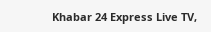Khabar 24 Express Live TV,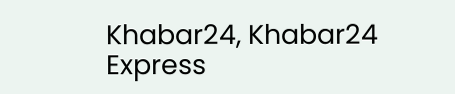Khabar24, Khabar24 Express